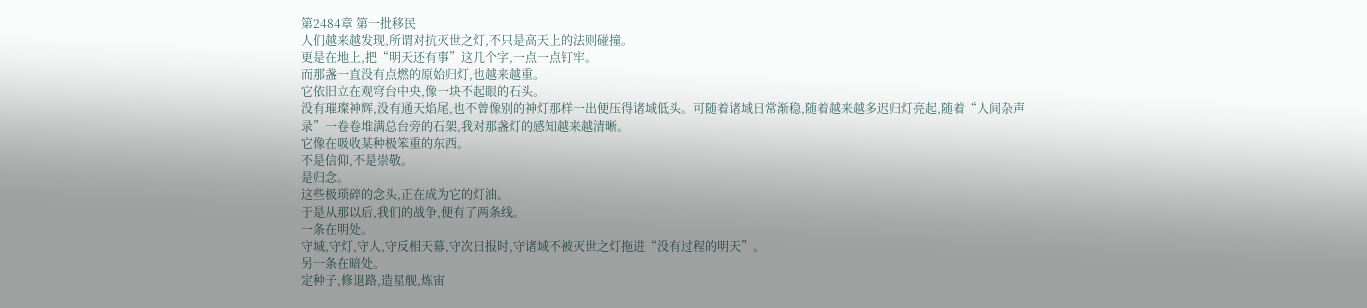第2484章 第一批移民
人们越来越发现,所谓对抗灭世之灯,不只是高天上的法则碰撞。
更是在地上,把“明天还有事”这几个字,一点一点钉牢。
而那盏一直没有点燃的原始归灯,也越来越重。
它依旧立在观穹台中央,像一块不起眼的石头。
没有璀璨神辉,没有通天焰尾,也不曾像别的神灯那样一出便压得诸域低头。可随着诸域日常渐稳,随着越来越多迟归灯亮起,随着“人间杂声录”一卷卷堆满总台旁的石架,我对那盏灯的感知越来越清晰。
它像在吸收某种极笨重的东西。
不是信仰,不是崇敬。
是归念。
这些极琐碎的念头,正在成为它的灯油。
于是从那以后,我们的战争,便有了两条线。
一条在明处。
守城,守灯,守人,守反相天幕,守次日报时,守诸域不被灭世之灯拖进“没有过程的明天”。
另一条在暗处。
定种子,修退路,造星舰,炼宙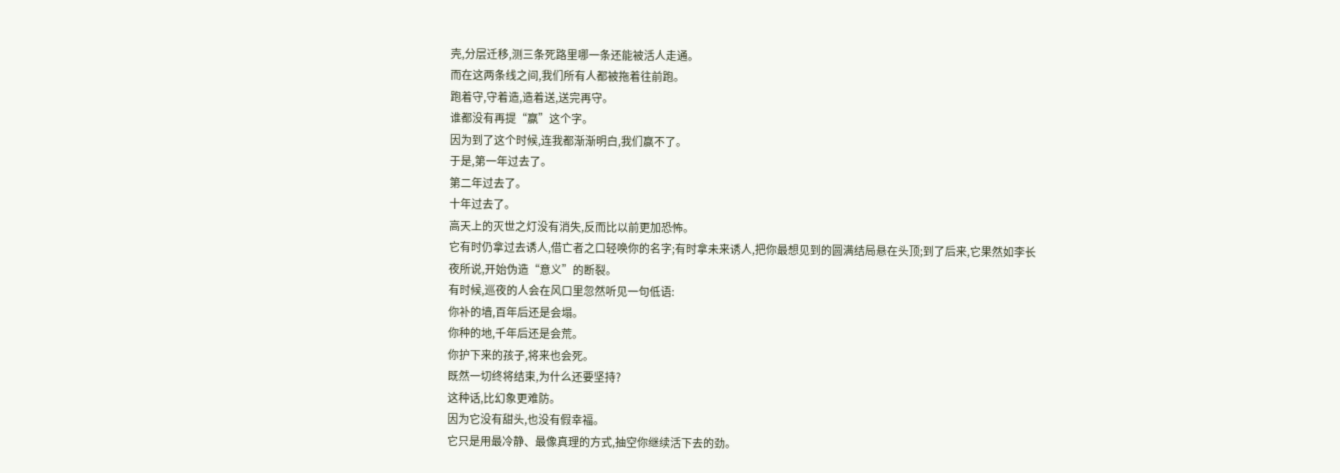壳,分层迁移,测三条死路里哪一条还能被活人走通。
而在这两条线之间,我们所有人都被拖着往前跑。
跑着守,守着造,造着送,送完再守。
谁都没有再提“赢”这个字。
因为到了这个时候,连我都渐渐明白,我们赢不了。
于是,第一年过去了。
第二年过去了。
十年过去了。
高天上的灭世之灯没有消失,反而比以前更加恐怖。
它有时仍拿过去诱人,借亡者之口轻唤你的名字;有时拿未来诱人,把你最想见到的圆满结局悬在头顶;到了后来,它果然如李长夜所说,开始伪造“意义”的断裂。
有时候,巡夜的人会在风口里忽然听见一句低语:
你补的墙,百年后还是会塌。
你种的地,千年后还是会荒。
你护下来的孩子,将来也会死。
既然一切终将结束,为什么还要坚持?
这种话,比幻象更难防。
因为它没有甜头,也没有假幸福。
它只是用最冷静、最像真理的方式,抽空你继续活下去的劲。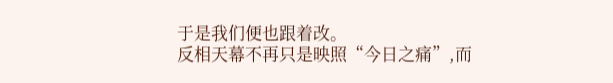于是我们便也跟着改。
反相天幕不再只是映照“今日之痛”,而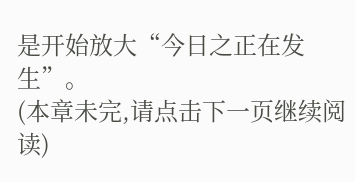是开始放大“今日之正在发生”。
(本章未完,请点击下一页继续阅读)